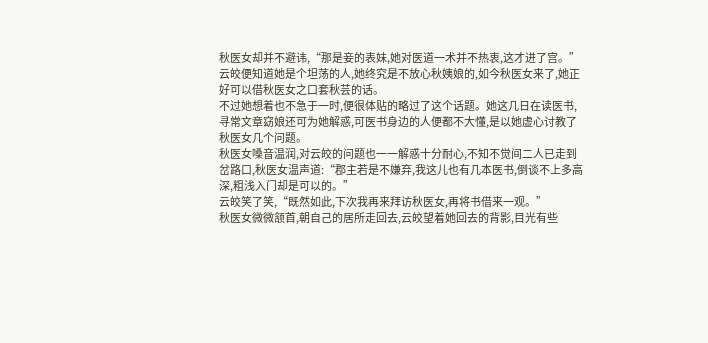秋医女却并不避讳,“那是妾的表妹,她对医道一术并不热衷,这才进了宫。”
云皎便知道她是个坦荡的人,她终究是不放心秋姨娘的,如今秋医女来了,她正好可以借秋医女之口套秋芸的话。
不过她想着也不急于一时,便很体贴的略过了这个话题。她这几日在读医书,寻常文章窈娘还可为她解惑,可医书身边的人便都不大懂,是以她虚心讨教了秋医女几个问题。
秋医女嗓音温润,对云皎的问题也一一解惑十分耐心,不知不觉间二人已走到岔路口,秋医女温声道:“郡主若是不嫌弃,我这儿也有几本医书,倒谈不上多高深,粗浅入门却是可以的。”
云皎笑了笑,“既然如此,下次我再来拜访秋医女,再将书借来一观。”
秋医女微微颔首,朝自己的居所走回去,云皎望着她回去的背影,目光有些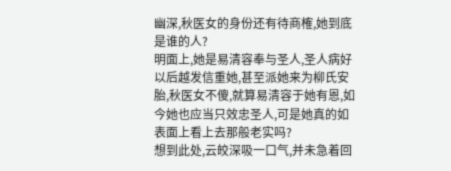幽深,秋医女的身份还有待商榷,她到底是谁的人?
明面上,她是易清容奉与圣人,圣人病好以后越发信重她,甚至派她来为柳氏安胎,秋医女不傻,就算易清容于她有恩,如今她也应当只效忠圣人,可是她真的如表面上看上去那般老实吗?
想到此处,云皎深吸一口气,并未急着回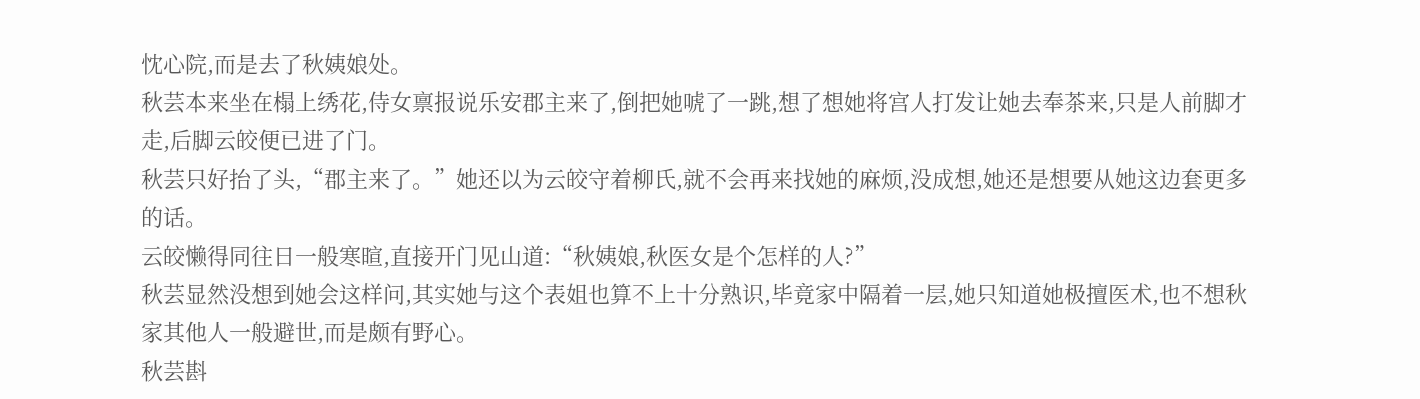忱心院,而是去了秋姨娘处。
秋芸本来坐在榻上绣花,侍女禀报说乐安郡主来了,倒把她唬了一跳,想了想她将宫人打发让她去奉茶来,只是人前脚才走,后脚云皎便已进了门。
秋芸只好抬了头,“郡主来了。”她还以为云皎守着柳氏,就不会再来找她的麻烦,没成想,她还是想要从她这边套更多的话。
云皎懒得同往日一般寒暄,直接开门见山道:“秋姨娘,秋医女是个怎样的人?”
秋芸显然没想到她会这样问,其实她与这个表姐也算不上十分熟识,毕竟家中隔着一层,她只知道她极擅医术,也不想秋家其他人一般避世,而是颇有野心。
秋芸斟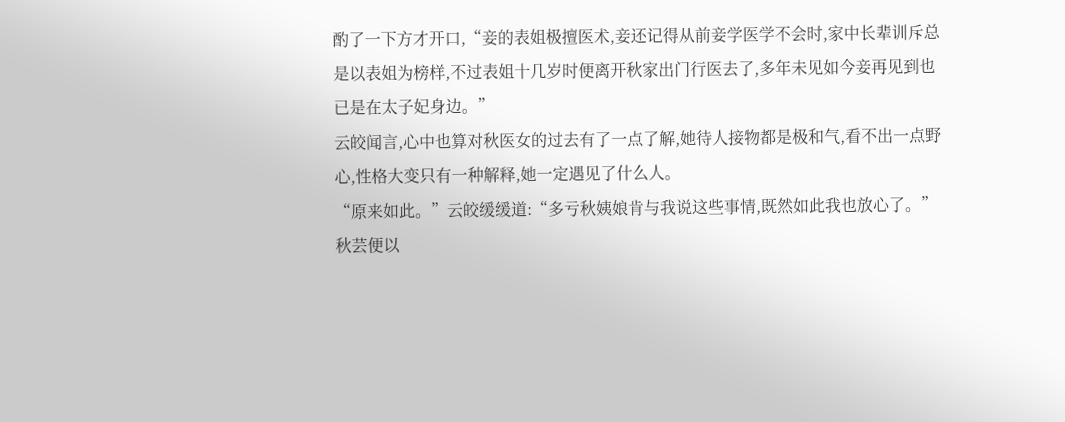酌了一下方才开口,“妾的表姐极擅医术,妾还记得从前妾学医学不会时,家中长辈训斥总是以表姐为榜样,不过表姐十几岁时便离开秋家出门行医去了,多年未见如今妾再见到也已是在太子妃身边。”
云皎闻言,心中也算对秋医女的过去有了一点了解,她待人接物都是极和气,看不出一点野心,性格大变只有一种解释,她一定遇见了什么人。
“原来如此。”云皎缓缓道:“多亏秋姨娘肯与我说这些事情,既然如此我也放心了。”
秋芸便以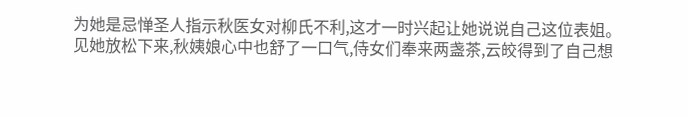为她是忌惮圣人指示秋医女对柳氏不利,这才一时兴起让她说说自己这位表姐。
见她放松下来,秋姨娘心中也舒了一口气,侍女们奉来两盏茶,云皎得到了自己想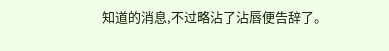知道的消息,不过略沾了沾唇便告辞了。